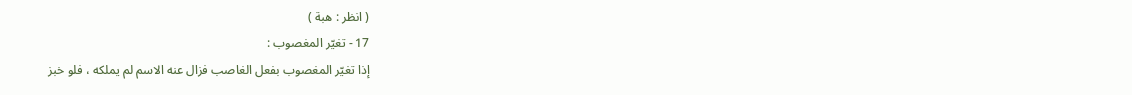( انظر : هبة )
17 - تغيّر المغصوب :
إذا تغيّر المغصوب بفعل الغاصب فزال عنه الاسم لم يملكه ، فلو خبز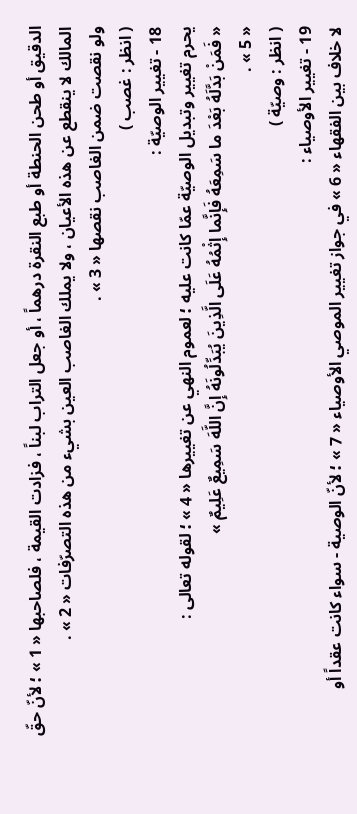الدقيق أو طحن الحنطة أو طبع النقرة درهماً ، أو جعل التراب لبناً ، فزادت القيمة ، فلصاحبها « 1 » ؛ لأنّ حقّ المالك لا ينقطع عن هذه الأعيان ، ولا يملك الغاصب العين بشيء من هذه التصرّفات « 2 » .
ولو نقصت ضمن الغاصب نقصها « 3 » .
( انظر : غصب )
18 - تغيير الوصيّة :
يحرم تغيير وتبديل الوصيّة عمّا كانت عليه ؛ لعموم النهي عن تغييرها « 4 » ؛ لقوله تعالى :
« فَمَنْ بَدَّلَهُ بَعْدَ ما سَمِعَهُ فَإِنَّما إِثْمُهُ عَلَى الَّذِينَ يُبَدِّلُونَهُ إِنَّ اللَّهَ سَمِيعٌ عَلِيمٌ »
« 5 » .
( انظر : وصيّة )
19 - تغيير الأوصياء :
لا خلاف بين الفقهاء « 6 » في جواز تغيير الموصي الأوصياء « 7 » ؛ لأنّ الوصية - سواء كانت عقداً أو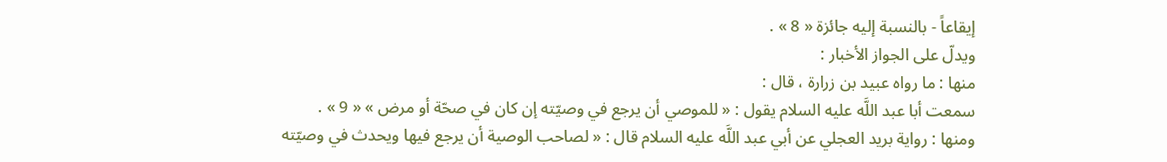إيقاعاً - بالنسبة إليه جائزة « 8 » .
ويدلّ على الجواز الأخبار :
منها : ما رواه عبيد بن زرارة ، قال :
سمعت أبا عبد اللَّه عليه السلام يقول : « للموصي أن يرجع في وصيّته إن كان في صحّة أو مرض » « 9 » .
ومنها : رواية بريد العجلي عن أبي عبد اللَّه عليه السلام قال : « لصاحب الوصية أن يرجع فيها ويحدث في وصيّته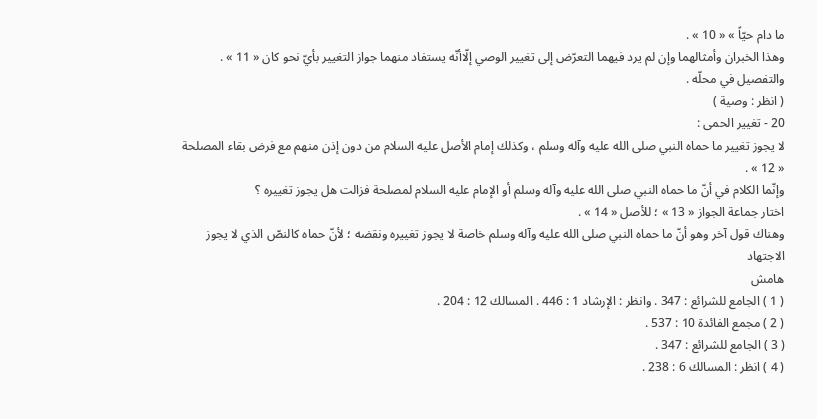ما دام حيّاً » « 10 » .
وهذا الخبران وأمثالهما وإن لم يرد فيهما التعرّض إلى تغيير الوصي إلّاأنّه يستفاد منهما جواز التغيير بأيّ نحو كان « 11 » .
والتفصيل في محلّه .
( انظر : وصية )
20 - تغيير الحمى :
لا يجوز تغيير ما حماه النبي صلى الله عليه وآله وسلم ، وكذلك إمام الأصل عليه السلام من دون إذن منهم مع فرض بقاء المصلحة « 12 » .
وإنّما الكلام في أنّ ما حماه النبي صلى الله عليه وآله وسلم أو الإمام عليه السلام لمصلحة فزالت هل يجوز تغييره ؟
اختار جماعة الجواز « 13 » ؛ للأصل « 14 » .
وهناك قول آخر وهو أنّ ما حماه النبي صلى الله عليه وآله وسلم خاصة لا يجوز تغييره ونقضه ؛ لأنّ حماه كالنصّ الذي لا يجوز الاجتهاد
هامش
( 1 ) الجامع للشرائع : 347 . وانظر : الإرشاد 1 : 446 . المسالك 12 : 204 .
( 2 ) مجمع الفائدة 10 : 537 .
( 3 ) الجامع للشرائع : 347 .
( 4 ) انظر : المسالك 6 : 238 .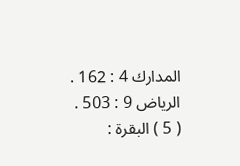المدارك 4 : 162 . الرياض 9 : 503 .
( 5 ) البقرة :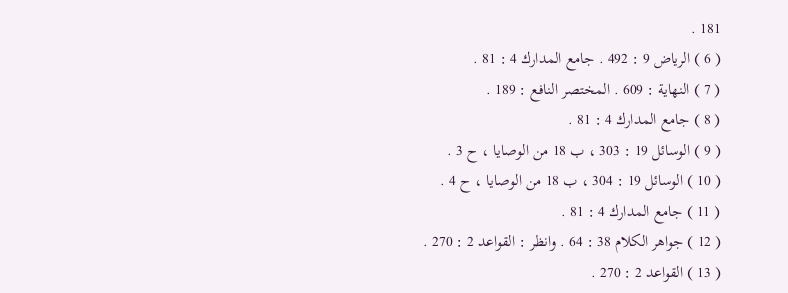181 .
( 6 ) الرياض 9 : 492 . جامع المدارك 4 : 81 .
( 7 ) النهاية : 609 . المختصر النافع : 189 .
( 8 ) جامع المدارك 4 : 81 .
( 9 ) الوسائل 19 : 303 ، ب 18 من الوصايا ، ح 3 .
( 10 ) الوسائل 19 : 304 ، ب 18 من الوصايا ، ح 4 .
( 11 ) جامع المدارك 4 : 81 .
( 12 ) جواهر الكلام 38 : 64 . وانظر : القواعد 2 : 270 .
( 13 ) القواعد 2 : 270 .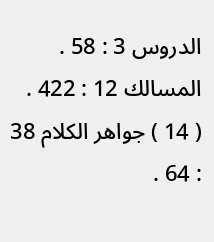الدروس 3 : 58 . المسالك 12 : 422 .
( 14 ) جواهر الكلام 38 : 64 .